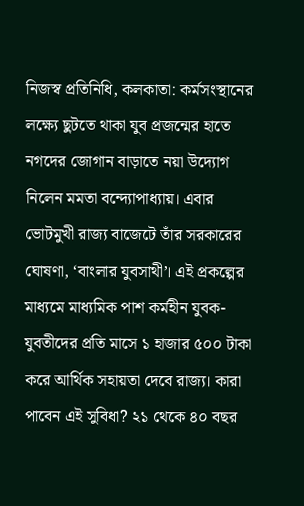নিজস্ব প্রতিনিধি, কলকাতা: কর্মসংস্থানের লক্ষ্যে ছুটতে থাকা যুব প্রজন্মের হাতে নগদের জোগান বাড়াতে নয়া উদ্যোগ নিলেন মমতা বন্দ্যোপাধ্যায়। এবার ভোটমুখী রাজ্য বাজেটে তাঁর সরকারের ঘোষণা, ‘বাংলার যুবসাথী’। এই প্রকল্পের মাধ্যমে মাধ্যমিক পাশ কর্মহীন যুবক-যুবতীদের প্রতি মাসে ১ হাজার ৫০০ টাকা করে আর্থিক সহায়তা দেবে রাজ্য। কারা পাবেন এই সুবিধা? ২১ থেকে ৪০ বছর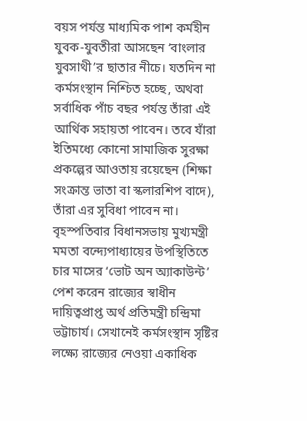বয়স পর্যন্ত মাধ্যমিক পাশ কর্মহীন যুবক-যুবতীরা আসছেন ‘বাংলার যুবসাথী’র ছাতার নীচে। যতদিন না কর্মসংস্থান নিশ্চিত হচ্ছে, অথবা সর্বাধিক পাঁচ বছর পর্যন্ত তাঁরা এই আর্থিক সহায়তা পাবেন। তবে যাঁরা ইতিমধ্যে কোনো সামাজিক সুরক্ষা প্রকল্পের আওতায় রয়েছেন (শিক্ষা সংক্রান্ত ভাতা বা স্কলারশিপ বাদে), তাঁরা এর সুবিধা পাবেন না।
বৃহস্পতিবার বিধানসভায় মুখ্যমন্ত্রী মমতা বন্দ্যেপাধ্যায়ের উপস্থিতিতে চার মাসের ‘ভোট অন অ্যাকাউন্ট’ পেশ করেন রাজ্যের স্বাধীন দায়িত্বপ্রাপ্ত অর্থ প্রতিমন্ত্রী চন্দ্রিমা ভট্টাচার্য। সেখানেই কর্মসংস্থান সৃষ্টির লক্ষ্যে রাজ্যের নেওয়া একাধিক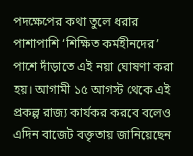পদক্ষেপের কথা তুলে ধরার পাশাপাশি ‘শিক্ষিত কর্মহীনদের’ পাশে দাঁড়াতে এই নয়া ঘোষণা করা হয়। আগামী ১৫ আগস্ট থেকে এই প্রকল্প রাজ্য কার্যকর করবে বলেও এদিন বাজেট বক্তৃতায় জানিয়েছেন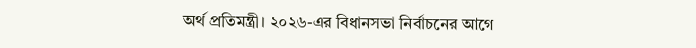অর্থ প্রতিমন্ত্রী। ২০২৬-এর বিধানসভা নির্বাচনের আগে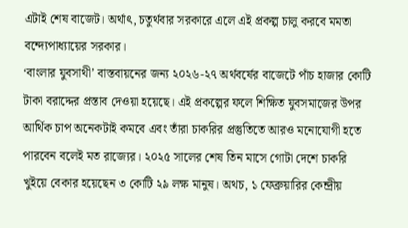এটাই শেষ বাজেট। অর্থাৎ, চতুর্থবার সরকারে এলে এই প্রকল্প চালু করবে মমতা বন্দ্যেপাধ্যায়ের সরকার।
‘বাংলার যুবসাথী’ বাস্তবায়নের জন্য ২০২৬-২৭ অর্থবর্ষের বাজেটে পাঁচ হাজার কোটি টাকা বরাদ্দের প্রস্তাব দেওয়া হয়েছে। এই প্রকল্পের ফলে শিক্ষিত যুবসমাজের উপর আর্থিক চাপ অনেকটাই কমবে এবং তাঁরা চাকরির প্রস্তুতিতে আরও মনোযোগী হতে পারবেন বলেই মত রাজ্যের। ২০২৫ সালের শেষ তিন মাসে গোটা দেশে চাকরি খুইয়ে বেকার হয়েছেন ৩ কোটি ২৯ লক্ষ মানুষ। অথচ, ১ ফেব্রুয়ারির কেন্দ্রীয়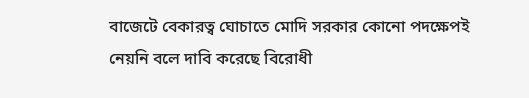বাজেটে বেকারত্ব ঘোচাতে মোদি সরকার কোনো পদক্ষেপই নেয়নি বলে দাবি করেছে বিরোধী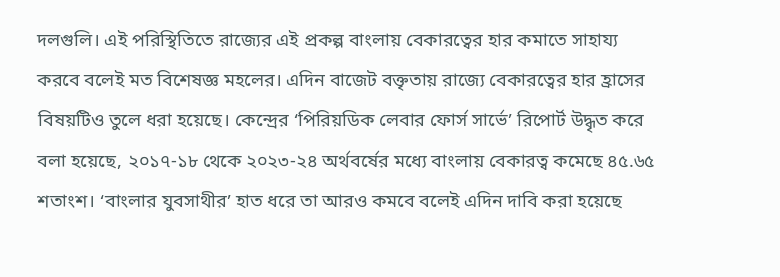দলগুলি। এই পরিস্থিতিতে রাজ্যের এই প্রকল্প বাংলায় বেকারত্বের হার কমাতে সাহায্য করবে বলেই মত বিশেষজ্ঞ মহলের। এদিন বাজেট বক্তৃতায় রাজ্যে বেকারত্বের হার হ্রাসের বিষয়টিও তুলে ধরা হয়েছে। কেন্দ্রের ‘পিরিয়ডিক লেবার ফোর্স সার্ভে’ রিপোর্ট উদ্ধৃত করে বলা হয়েছে, ২০১৭-১৮ থেকে ২০২৩-২৪ অর্থবর্ষের মধ্যে বাংলায় বেকারত্ব কমেছে ৪৫.৬৫ শতাংশ। ‘বাংলার যুবসাথীর’ হাত ধরে তা আরও কমবে বলেই এদিন দাবি করা হয়েছে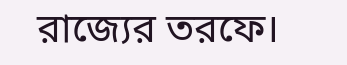রাজ্যের তরফে।